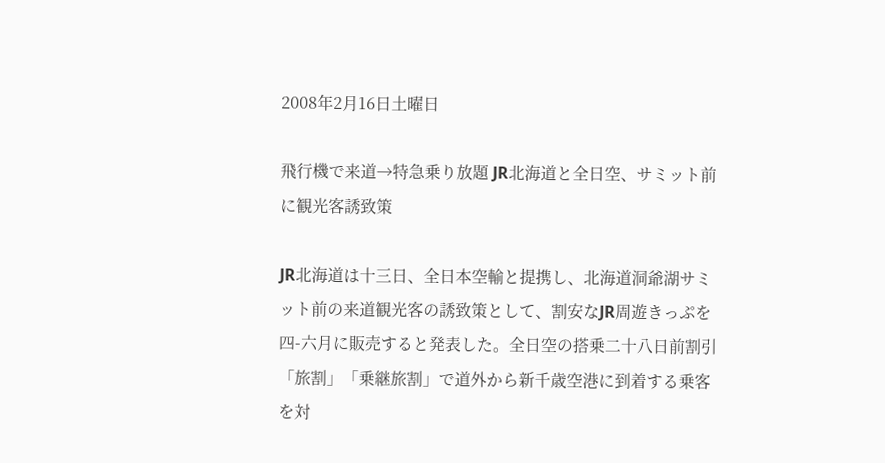2008年2月16日土曜日

飛行機で来道→特急乗り放題 JR北海道と全日空、サミット前に観光客誘致策

JR北海道は十三日、全日本空輸と提携し、北海道洞爺湖サミット前の来道観光客の誘致策として、割安なJR周遊きっぷを四-六月に販売すると発表した。全日空の搭乗二十八日前割引「旅割」「乗継旅割」で道外から新千歳空港に到着する乗客を対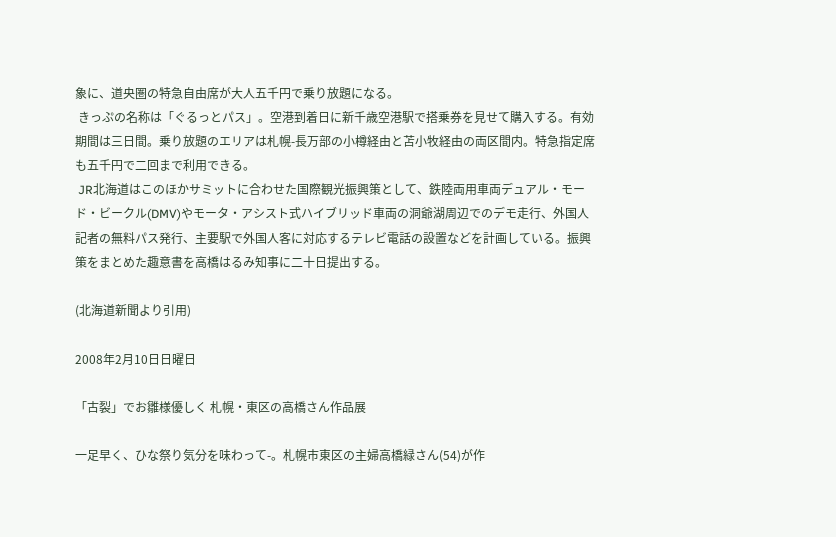象に、道央圏の特急自由席が大人五千円で乗り放題になる。
 きっぷの名称は「ぐるっとパス」。空港到着日に新千歳空港駅で搭乗券を見せて購入する。有効期間は三日間。乗り放題のエリアは札幌-長万部の小樽経由と苫小牧経由の両区間内。特急指定席も五千円で二回まで利用できる。
 JR北海道はこのほかサミットに合わせた国際観光振興策として、鉄陸両用車両デュアル・モード・ビークル(DMV)やモータ・アシスト式ハイブリッド車両の洞爺湖周辺でのデモ走行、外国人記者の無料パス発行、主要駅で外国人客に対応するテレビ電話の設置などを計画している。振興策をまとめた趣意書を高橋はるみ知事に二十日提出する。

(北海道新聞より引用)

2008年2月10日日曜日

「古裂」でお雛様優しく 札幌・東区の高橋さん作品展

一足早く、ひな祭り気分を味わって-。札幌市東区の主婦高橋緑さん(54)が作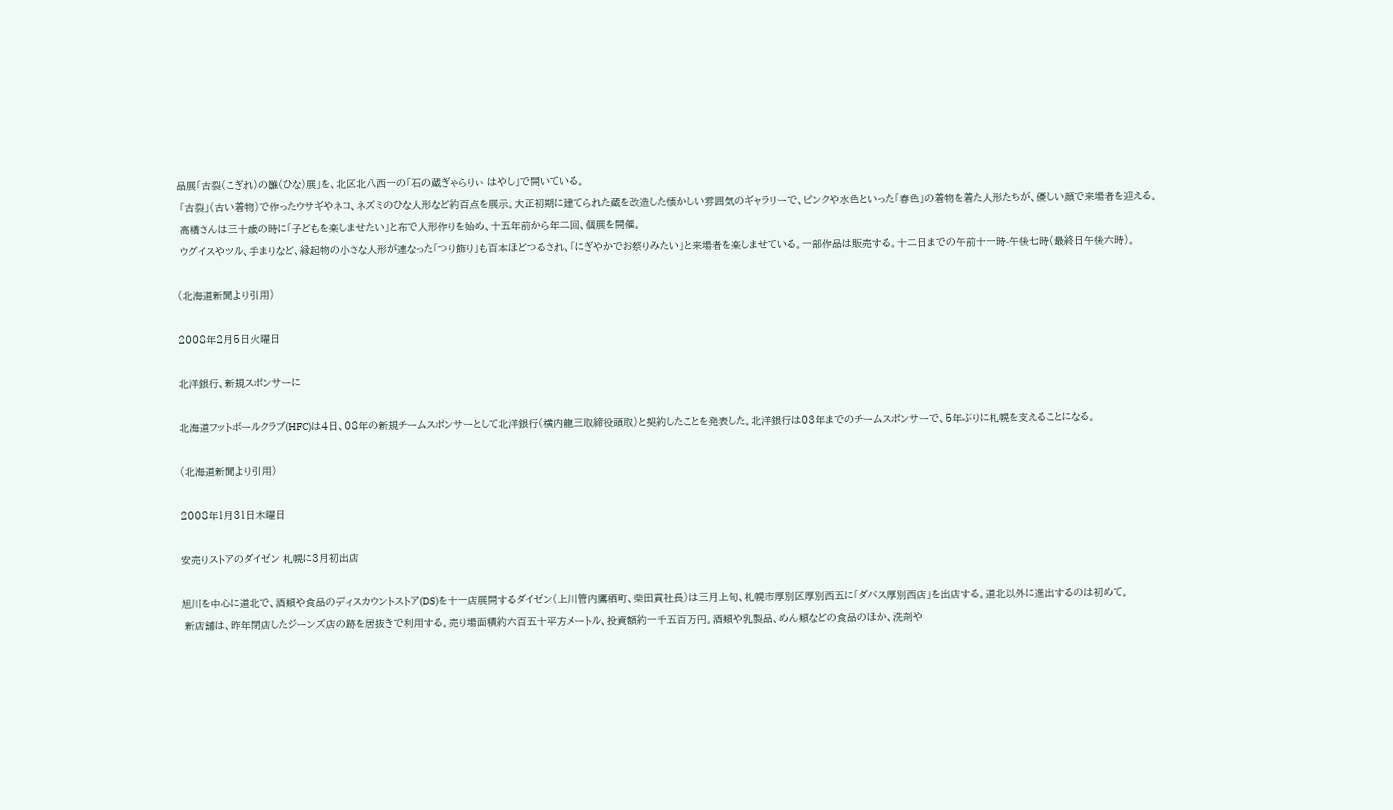品展「古裂(こぎれ)の雛(ひな)展」を、北区北八西一の「石の蔵ぎゃらりぃ はやし」で開いている。
 「古裂」(古い着物)で作ったウサギやネコ、ネズミのひな人形など約百点を展示。大正初期に建てられた蔵を改造した懐かしい雰囲気のギャラリーで、ピンクや水色といった「春色」の着物を着た人形たちが、優しい顔で来場者を迎える。
 高橋さんは三十歳の時に「子どもを楽しませたい」と布で人形作りを始め、十五年前から年二回、個展を開催。
 ウグイスやツル、手まりなど、縁起物の小さな人形が連なった「つり飾り」も百本ほどつるされ、「にぎやかでお祭りみたい」と来場者を楽しませている。一部作品は販売する。十二日までの午前十一時-午後七時(最終日午後六時)。

(北海道新聞より引用)

2008年2月5日火曜日

北洋銀行、新規スポンサーに

北海道フットボールクラブ(HFC)は4日、08年の新規チームスポンサーとして北洋銀行(横内龍三取締役頭取)と契約したことを発表した。北洋銀行は03年までのチームスポンサーで、5年ぶりに札幌を支えることになる。

(北海道新聞より引用)

2008年1月31日木曜日

安売りストアのダイゼン 札幌に3月初出店

旭川を中心に道北で、酒類や食品のディスカウントストア(DS)を十一店展開するダイゼン(上川管内鷹栖町、柴田貢社長)は三月上旬、札幌市厚別区厚別西五に「ダバス厚別西店」を出店する。道北以外に進出するのは初めて。
 新店舗は、昨年閉店したジーンズ店の跡を居抜きで利用する。売り場面積約六百五十平方メートル、投資額約一千五百万円。酒類や乳製品、めん類などの食品のほか、洗剤や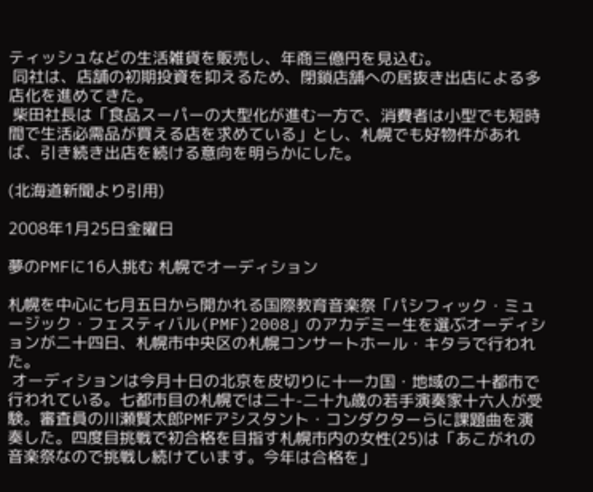ティッシュなどの生活雑貨を販売し、年商三億円を見込む。
 同社は、店舗の初期投資を抑えるため、閉鎖店舗への居抜き出店による多店化を進めてきた。
 柴田社長は「食品スーパーの大型化が進む一方で、消費者は小型でも短時間で生活必需品が買える店を求めている」とし、札幌でも好物件があれば、引き続き出店を続ける意向を明らかにした。

(北海道新聞より引用)

2008年1月25日金曜日

夢のPMFに16人挑む 札幌でオーディション

札幌を中心に七月五日から開かれる国際教育音楽祭「パシフィック・ミュージック・フェスティバル(PMF)2008」のアカデミー生を選ぶオーディションが二十四日、札幌市中央区の札幌コンサートホール・キタラで行われた。
 オーディションは今月十日の北京を皮切りに十一カ国・地域の二十都市で行われている。七都市目の札幌では二十-二十九歳の若手演奏家十六人が受験。審査員の川瀬賢太郎PMFアシスタント・コンダクターらに課題曲を演奏した。四度目挑戦で初合格を目指す札幌市内の女性(25)は「あこがれの音楽祭なので挑戦し続けています。今年は合格を」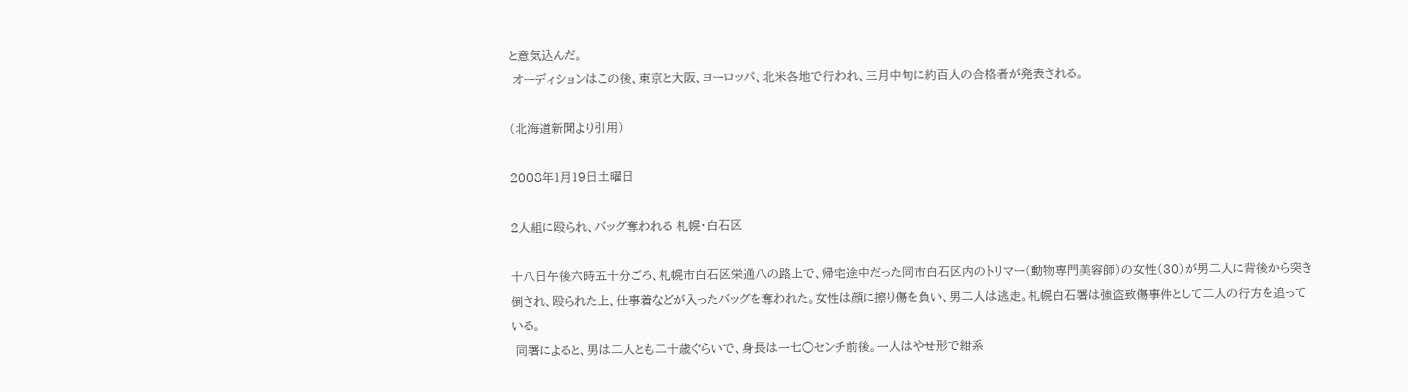と意気込んだ。
 オーディションはこの後、東京と大阪、ヨーロッパ、北米各地で行われ、三月中旬に約百人の合格者が発表される。

(北海道新聞より引用)

2008年1月19日土曜日

2人組に殴られ、バッグ奪われる 札幌・白石区

十八日午後六時五十分ごろ、札幌市白石区栄通八の路上で、帰宅途中だった同市白石区内のトリマー(動物専門美容師)の女性(30)が男二人に背後から突き倒され、殴られた上、仕事着などが入ったバッグを奪われた。女性は顔に擦り傷を負い、男二人は逃走。札幌白石署は強盗致傷事件として二人の行方を追っている。
 同署によると、男は二人とも二十歳ぐらいで、身長は一七○センチ前後。一人はやせ形で紺系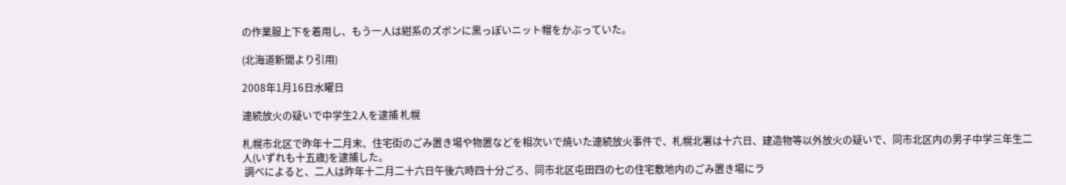の作業服上下を着用し、もう一人は紺系のズボンに黒っぽいニット帽をかぶっていた。

(北海道新聞より引用)

2008年1月16日水曜日

連続放火の疑いで中学生2人を逮捕 札幌

札幌市北区で昨年十二月末、住宅街のごみ置き場や物置などを相次いで焼いた連続放火事件で、札幌北署は十六日、建造物等以外放火の疑いで、同市北区内の男子中学三年生二人(いずれも十五歳)を逮捕した。
 調べによると、二人は昨年十二月二十六日午後六時四十分ごろ、同市北区屯田四の七の住宅敷地内のごみ置き場にラ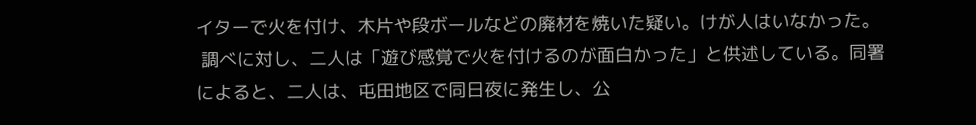イターで火を付け、木片や段ボールなどの廃材を焼いた疑い。けが人はいなかった。
 調べに対し、二人は「遊び感覚で火を付けるのが面白かった」と供述している。同署によると、二人は、屯田地区で同日夜に発生し、公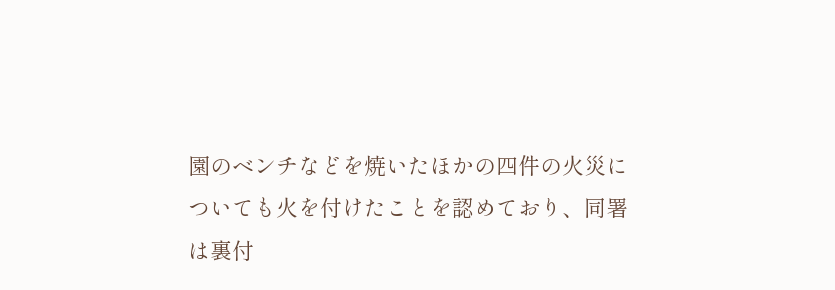園のベンチなどを焼いたほかの四件の火災についても火を付けたことを認めており、同署は裏付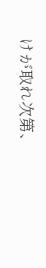けが取れ次第、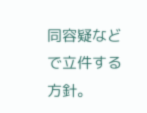同容疑などで立件する方針。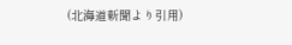(北海道新聞より引用)